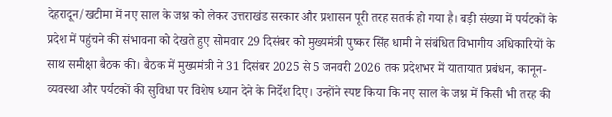देहरादून/खटीमा में नए साल के जश्न को लेकर उत्तराखंड सरकार और प्रशासन पूरी तरह सतर्क हो गया है। बड़ी संख्या में पर्यटकों के प्रदेश में पहुंचने की संभावना को देखते हुए सोमवार 29 दिसंबर को मुख्यमंत्री पुष्कर सिंह धामी ने संबंधित विभागीय अधिकारियों के साथ समीक्षा बैठक की। बैठक में मुख्यमंत्री ने 31 दिसंबर 2025 से 5 जनवरी 2026 तक प्रदेशभर में यातायात प्रबंधन, कानून-व्यवस्था और पर्यटकों की सुविधा पर विशेष ध्यान देने के निर्देश दिए। उन्होंने स्पष्ट किया कि नए साल के जश्न में किसी भी तरह की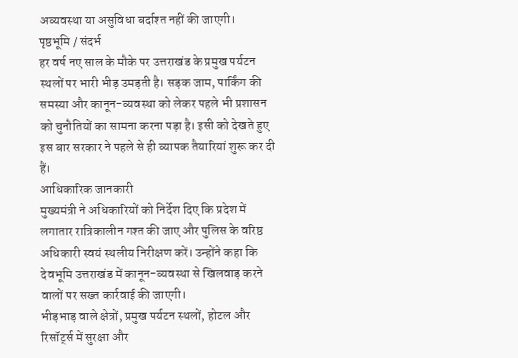अव्यवस्था या असुविधा बर्दाश्त नहीं की जाएगी।
पृष्ठभूमि / संदर्भ
हर वर्ष नए साल के मौके पर उत्तराखंड के प्रमुख पर्यटन स्थलों पर भारी भीड़ उमड़ती है। सड़क जाम, पार्किंग की समस्या और कानून-व्यवस्था को लेकर पहले भी प्रशासन को चुनौतियों का सामना करना पड़ा है। इसी को देखते हुए इस बार सरकार ने पहले से ही व्यापक तैयारियां शुरू कर दी हैं।
आधिकारिक जानकारी
मुख्यमंत्री ने अधिकारियों को निर्देश दिए कि प्रदेश में लगातार रात्रिकालीन गश्त की जाए और पुलिस के वरिष्ठ अधिकारी स्वयं स्थलीय निरीक्षण करें। उन्होंने कहा कि देवभूमि उत्तराखंड में कानून-व्यवस्था से खिलवाड़ करने वालों पर सख्त कार्रवाई की जाएगी।
भीड़भाड़ वाले क्षेत्रों, प्रमुख पर्यटन स्थलों, होटल और रिसॉर्ट्स में सुरक्षा और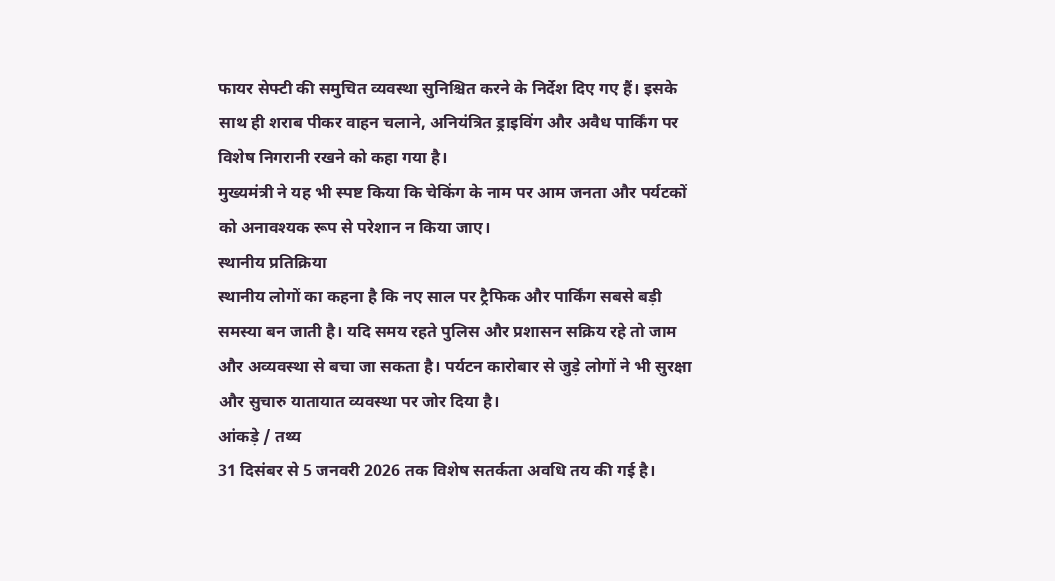फायर सेफ्टी की समुचित व्यवस्था सुनिश्चित करने के निर्देश दिए गए हैं। इसके साथ ही शराब पीकर वाहन चलाने, अनियंत्रित ड्राइविंग और अवैध पार्किंग पर विशेष निगरानी रखने को कहा गया है।
मुख्यमंत्री ने यह भी स्पष्ट किया कि चेकिंग के नाम पर आम जनता और पर्यटकों को अनावश्यक रूप से परेशान न किया जाए।
स्थानीय प्रतिक्रिया
स्थानीय लोगों का कहना है कि नए साल पर ट्रैफिक और पार्किंग सबसे बड़ी समस्या बन जाती है। यदि समय रहते पुलिस और प्रशासन सक्रिय रहे तो जाम और अव्यवस्था से बचा जा सकता है। पर्यटन कारोबार से जुड़े लोगों ने भी सुरक्षा और सुचारु यातायात व्यवस्था पर जोर दिया है।
आंकड़े / तथ्य
31 दिसंबर से 5 जनवरी 2026 तक विशेष सतर्कता अवधि तय की गई है।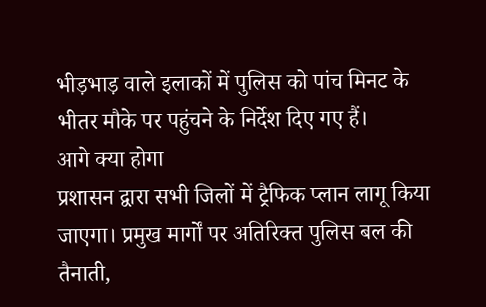भीड़भाड़ वाले इलाकों में पुलिस को पांच मिनट के भीतर मौके पर पहुंचने के निर्देश दिए गए हैं।
आगे क्या होगा
प्रशासन द्वारा सभी जिलों में ट्रैफिक प्लान लागू किया जाएगा। प्रमुख मार्गों पर अतिरिक्त पुलिस बल की तैनाती,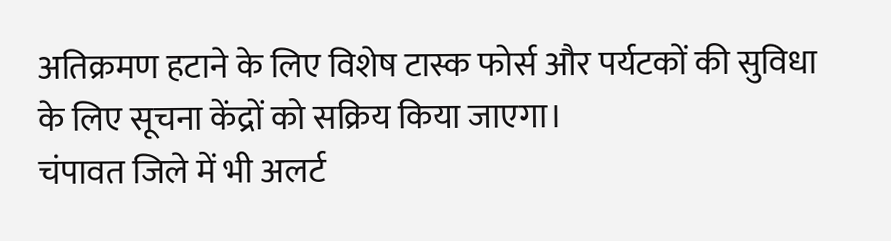अतिक्रमण हटाने के लिए विशेष टास्क फोर्स और पर्यटकों की सुविधा के लिए सूचना केंद्रों को सक्रिय किया जाएगा।
चंपावत जिले में भी अलर्ट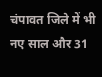चंपावत जिले में भी नए साल और 31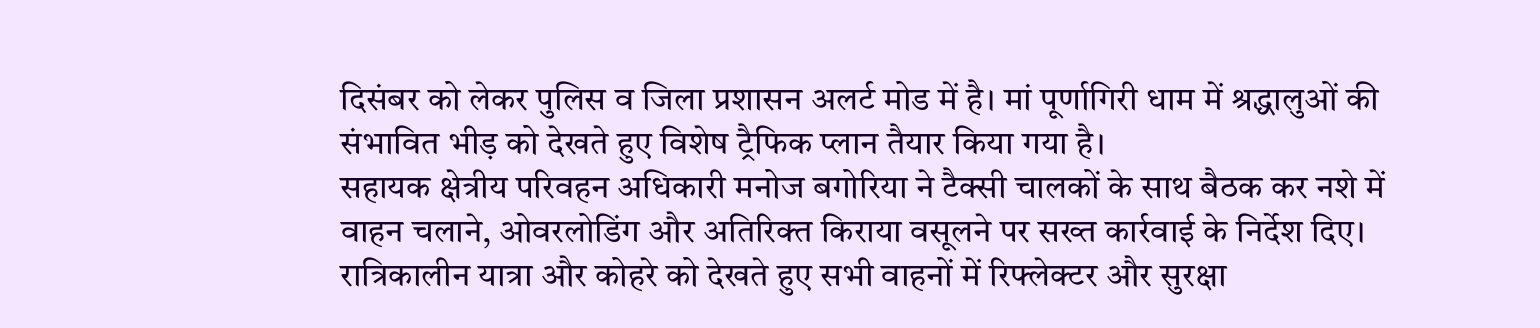दिसंबर को लेकर पुलिस व जिला प्रशासन अलर्ट मोड में है। मां पूर्णागिरी धाम में श्रद्धालुओं की संभावित भीड़ को देखते हुए विशेष ट्रैफिक प्लान तैयार किया गया है।
सहायक क्षेत्रीय परिवहन अधिकारी मनोज बगोरिया ने टैक्सी चालकों के साथ बैठक कर नशे में वाहन चलाने, ओवरलोडिंग और अतिरिक्त किराया वसूलने पर सख्त कार्रवाई के निर्देश दिए। रात्रिकालीन यात्रा और कोहरे को देखते हुए सभी वाहनों में रिफ्लेक्टर और सुरक्षा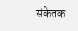संकेतक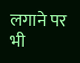लगाने पर भी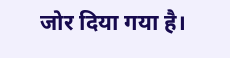जोर दिया गया है।